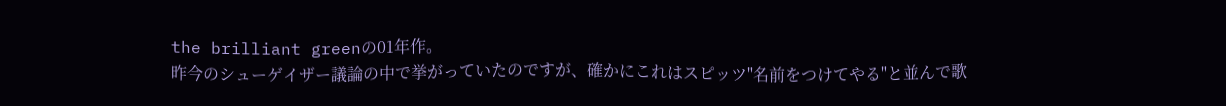the brilliant greenの01年作。
昨今のシューゲイザー議論の中で挙がっていたのですが、確かにこれはスピッツ"名前をつけてやる"と並んで歌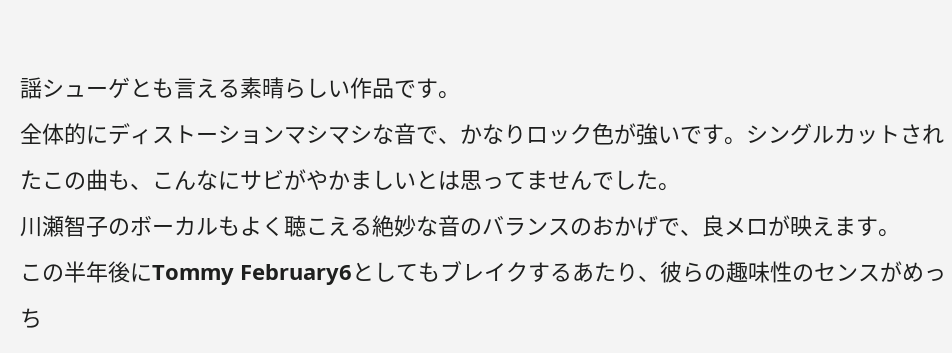謡シューゲとも言える素晴らしい作品です。
全体的にディストーションマシマシな音で、かなりロック色が強いです。シングルカットされたこの曲も、こんなにサビがやかましいとは思ってませんでした。
川瀬智子のボーカルもよく聴こえる絶妙な音のバランスのおかげで、良メロが映えます。
この半年後にTommy February6としてもブレイクするあたり、彼らの趣味性のセンスがめっち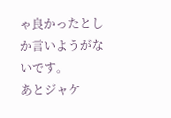ゃ良かったとしか言いようがないです。
あとジャケ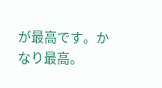が最高です。かなり最高。